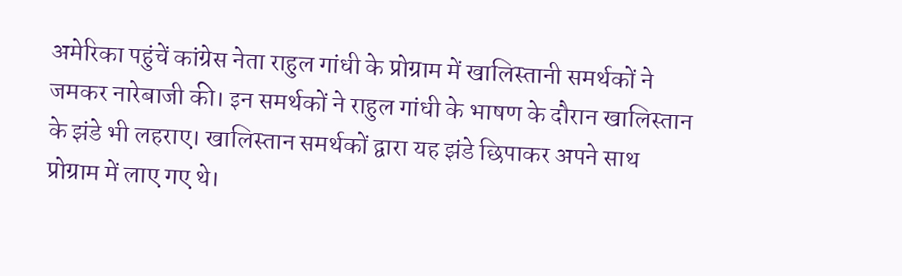अमेरिका पहुंचें कांग्रेस नेता राहुल गांधी के प्रोग्राम में खालिस्तानी समर्थकों ने जमकर नारेबाजी की। इन समर्थकों ने राहुल गांधी के भाषण के दौरान खालिस्तान के झंडे भी लहराए। खालिस्तान समर्थकों द्वारा यह झंडे छिपाकर अपने साथ प्रोग्राम में लाए गए थे।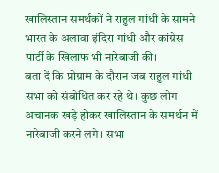खालिस्तान समर्थकों ने राहुल गांधी के सामने भारत के अलावा इंदिरा गांधी और कांग्रेस पार्टी के खिलाफ भी नारेबाजी की।
बता दें कि प्रोग्राम के दौरान जब राहुल गांधी सभा को संबोधित कर रहे थे। कुछ लोग अचानक खड़े होकर खालिस्तान के समर्थन में नारेबाजी करने लगे। सभा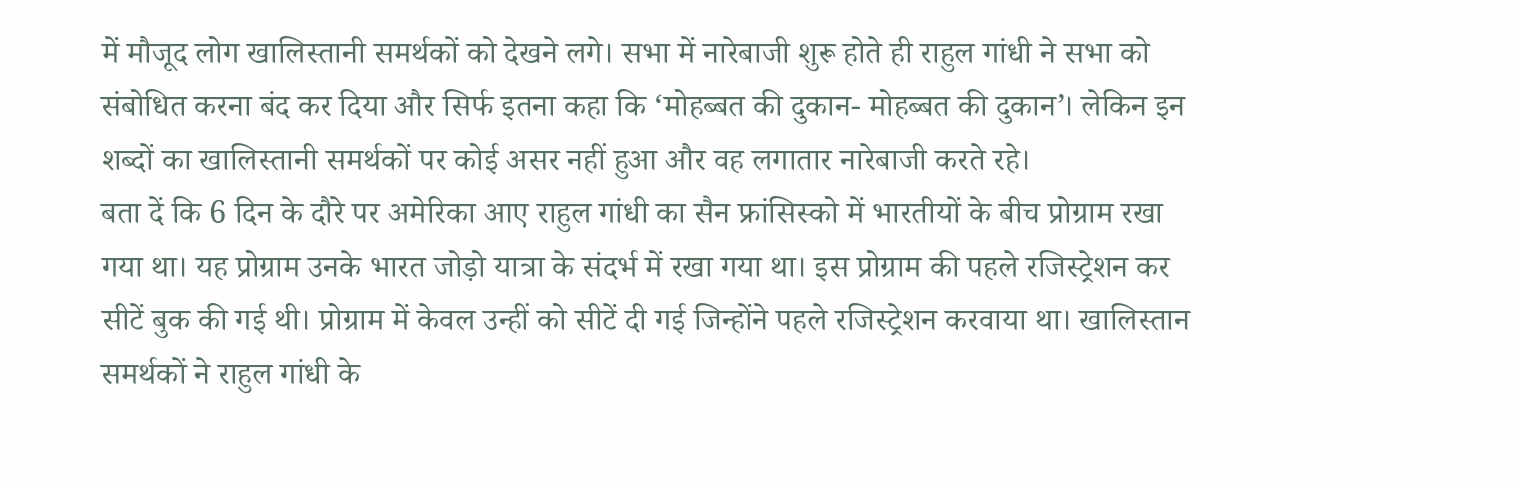में मौजूद लोग खालिस्तानी समर्थकों को देखने लगे। सभा में नारेबाजी शुरू होते ही राहुल गांधी ने सभा को संबोधित करना बंद कर दिया और सिर्फ इतना कहा कि ‘मोहब्बत की दुकान- मोहब्बत की दुकान’। लेकिन इन शब्दों का खालिस्तानी समर्थकों पर कोई असर नहीं हुआ और वह लगातार नारेबाजी करते रहे।
बता दें कि 6 दिन के दौरे पर अमेरिका आए राहुल गांधी का सैन फ्रांसिस्को में भारतीयों के बीच प्रोग्राम रखा गया था। यह प्रोग्राम उनके भारत जोड़ो यात्रा के संदर्भ में रखा गया था। इस प्रोग्राम की पहले रजिस्ट्रेशन कर सीटें बुक की गई थी। प्रोग्राम में केवल उन्हीं को सीटें दी गई जिन्होंने पहले रजिस्ट्रेशन करवाया था। खालिस्तान समर्थकों ने राहुल गांधी के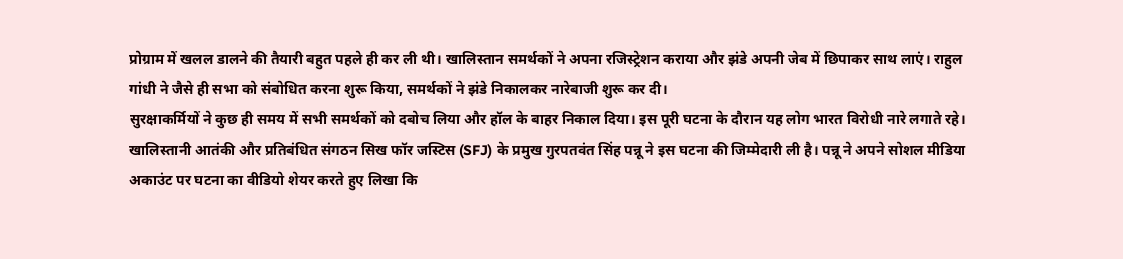प्रोग्राम में खलल डालने की तैयारी बहुत पहले ही कर ली थी। खालिस्तान समर्थकों ने अपना रजिस्ट्रेशन कराया और झंडे अपनी जेब में छिपाकर साथ लाएं। राहुल गांधी ने जैसे ही सभा को संबोधित करना शुरू किया, समर्थकों ने झंडे निकालकर नारेबाजी शुरू कर दी।
सुरक्षाकर्मियों ने कुछ ही समय में सभी समर्थकों को दबोच लिया और हॉल के बाहर निकाल दिया। इस पूरी घटना के दौरान यह लोग भारत विरोधी नारे लगाते रहे।
खालिस्तानी आतंकी और प्रतिबंधित संगठन सिख फॉर जस्टिस (SFJ) के प्रमुख गुरपतवंत सिंह पन्नू ने इस घटना की जिम्मेदारी ली है। पन्नू ने अपने सोशल मीडिया अकाउंट पर घटना का वीडियो शेयर करते हुए लिखा कि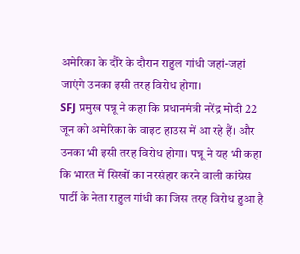अमेरिका के दौरे के दौरान राहुल गांधी जहां-जहां जाएंगे उनका इसी तरह विरोध होगा।
SFJ प्रमुख पन्नू ने कहा कि प्रधानमंत्री नरेंद्र मोदी 22 जून को अमेरिका के वाइट हाउस में आ रहे हैं। और उनका भी इसी तरह विरोध होगा। पन्नू ने यह भी कहा कि भारत में सिखों का नरसंहार करने वाली कांग्रेस पार्टी के नेता राहुल गांधी का जिस तरह विरोध हुआ है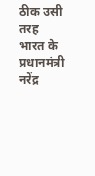ठीक उसी तरह भारत के प्रधानमंत्री नरेंद्र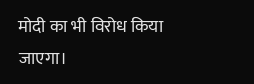मोदी का भी विरोध किया जाएगा।